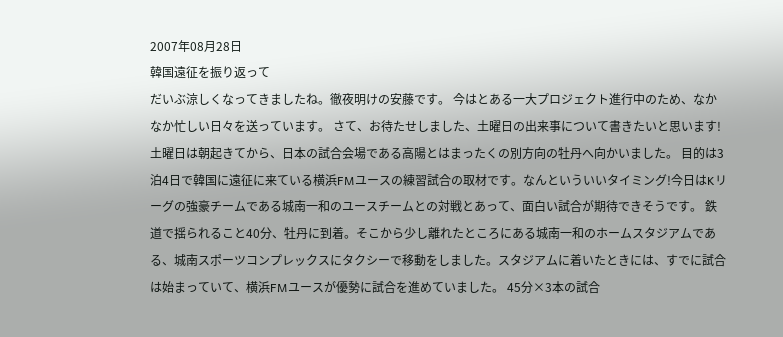2007年08月28日
韓国遠征を振り返って
だいぶ涼しくなってきましたね。徹夜明けの安藤です。 今はとある一大プロジェクト進行中のため、なかなか忙しい日々を送っています。 さて、お待たせしました、土曜日の出来事について書きたいと思います! 土曜日は朝起きてから、日本の試合会場である高陽とはまったくの別方向の牡丹へ向かいました。 目的は3泊4日で韓国に遠征に来ている横浜FMユースの練習試合の取材です。なんといういいタイミング!今日はKリーグの強豪チームである城南一和のユースチームとの対戦とあって、面白い試合が期待できそうです。 鉄道で揺られること40分、牡丹に到着。そこから少し離れたところにある城南一和のホームスタジアムである、城南スポーツコンプレックスにタクシーで移動をしました。スタジアムに着いたときには、すでに試合は始まっていて、横浜FMユースが優勢に試合を進めていました。 45分×3本の試合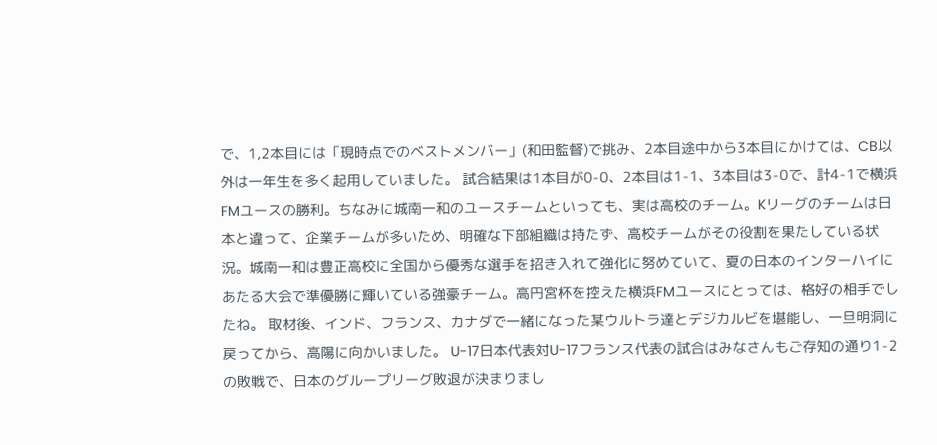で、1,2本目には「現時点でのベストメンバー」(和田監督)で挑み、2本目途中から3本目にかけては、CB以外は一年生を多く起用していました。 試合結果は1本目が0-0、2本目は1-1、3本目は3-0で、計4-1で横浜FMユースの勝利。ちなみに城南一和のユースチームといっても、実は高校のチーム。Kリーグのチームは日本と違って、企業チームが多いため、明確な下部組織は持たず、高校チームがその役割を果たしている状況。城南一和は豊正高校に全国から優秀な選手を招き入れて強化に努めていて、夏の日本のインターハイにあたる大会で準優勝に輝いている強豪チーム。高円宮杯を控えた横浜FMユースにとっては、格好の相手でしたね。 取材後、インド、フランス、カナダで一緒になった某ウルトラ達とデジカルビを堪能し、一旦明洞に戻ってから、高陽に向かいました。 U-17日本代表対U-17フランス代表の試合はみなさんもご存知の通り1-2の敗戦で、日本のグループリーグ敗退が決まりまし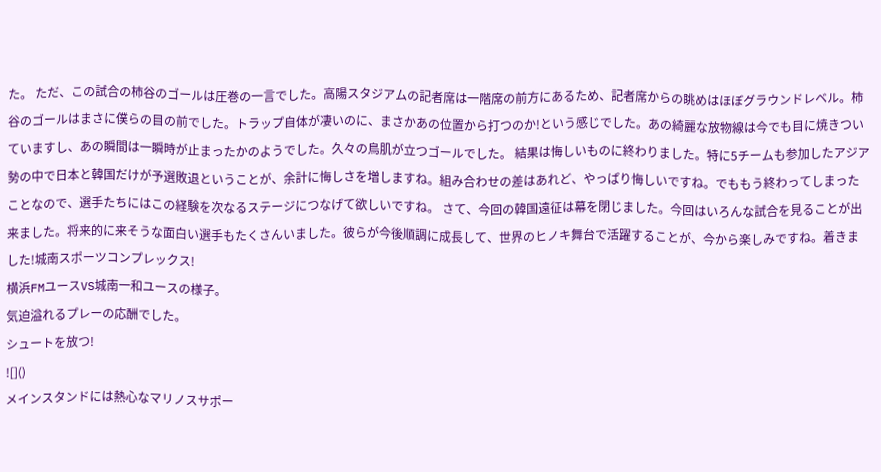た。 ただ、この試合の柿谷のゴールは圧巻の一言でした。高陽スタジアムの記者席は一階席の前方にあるため、記者席からの眺めはほぼグラウンドレベル。柿谷のゴールはまさに僕らの目の前でした。トラップ自体が凄いのに、まさかあの位置から打つのか!という感じでした。あの綺麗な放物線は今でも目に焼きついていますし、あの瞬間は一瞬時が止まったかのようでした。久々の鳥肌が立つゴールでした。 結果は悔しいものに終わりました。特に5チームも参加したアジア勢の中で日本と韓国だけが予選敗退ということが、余計に悔しさを増しますね。組み合わせの差はあれど、やっぱり悔しいですね。でももう終わってしまったことなので、選手たちにはこの経験を次なるステージにつなげて欲しいですね。 さて、今回の韓国遠征は幕を閉じました。今回はいろんな試合を見ることが出来ました。将来的に来そうな面白い選手もたくさんいました。彼らが今後順調に成長して、世界のヒノキ舞台で活躍することが、今から楽しみですね。着きました!城南スポーツコンプレックス!
横浜FMユースVS城南一和ユースの様子。
気迫溢れるプレーの応酬でした。
シュートを放つ!
![]()
メインスタンドには熱心なマリノスサポー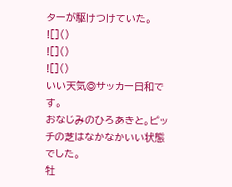ターが駆けつけていた。
![]()
![]()
![]()
いい天気◎サッカー日和です。
おなじみのひろあきと。ピッチの芝はなかなかいい状態でした。
牡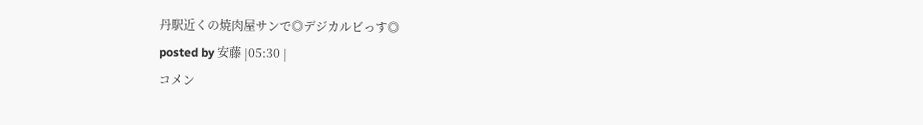丹駅近くの焼肉屋サンで◎デジカルビっす◎
posted by 安藤 |05:30 |
コメン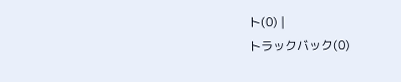ト(0) |
トラックバック(0)